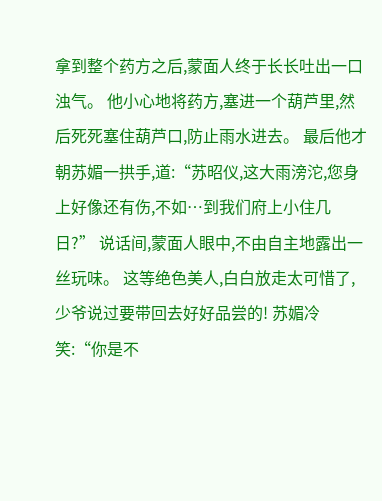拿到整个药方之后,蒙面人终于长长吐出一口浊气。 他小心地将药方,塞进一个葫芦里,然后死死塞住葫芦口,防止雨水进去。 最后他才朝苏媚一拱手,道:“苏昭仪,这大雨滂沱,您身上好像还有伤,不如…到我们府上小住几日?” 说话间,蒙面人眼中,不由自主地露出一丝玩味。 这等绝色美人,白白放走太可惜了,少爷说过要带回去好好品尝的! 苏媚冷笑:“你是不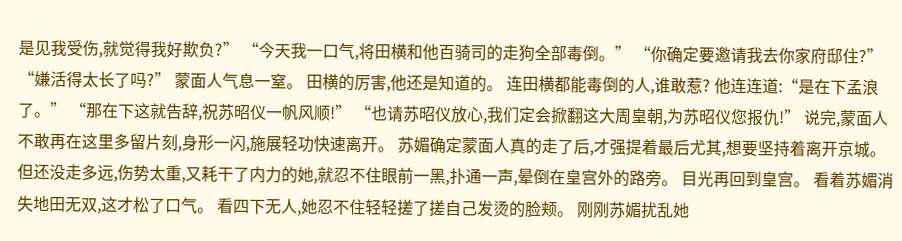是见我受伤,就觉得我好欺负?” “今天我一口气,将田横和他百骑司的走狗全部毒倒。” “你确定要邀请我去你家府邸住?” “嫌活得太长了吗?” 蒙面人气息一窒。 田横的厉害,他还是知道的。 连田横都能毒倒的人,谁敢惹? 他连连道:“是在下孟浪了。” “那在下这就告辞,祝苏昭仪一帆风顺!” “也请苏昭仪放心,我们定会掀翻这大周皇朝,为苏昭仪您报仇!” 说完,蒙面人不敢再在这里多留片刻,身形一闪,施展轻功快速离开。 苏媚确定蒙面人真的走了后,才强提着最后尤其,想要坚持着离开京城。 但还没走多远,伤势太重,又耗干了内力的她,就忍不住眼前一黑,扑通一声,晕倒在皇宫外的路旁。 目光再回到皇宫。 看着苏媚消失地田无双,这才松了口气。 看四下无人,她忍不住轻轻搓了搓自己发烫的脸颊。 刚刚苏媚扰乱她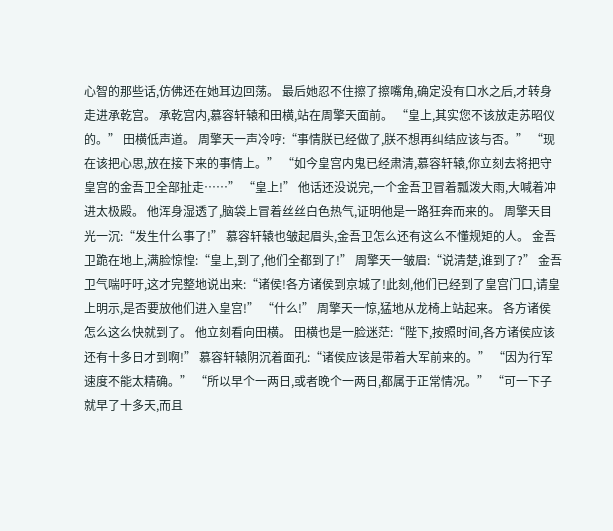心智的那些话,仿佛还在她耳边回荡。 最后她忍不住擦了擦嘴角,确定没有口水之后,才转身走进承乾宫。 承乾宫内,慕容轩辕和田横,站在周擎天面前。 “皇上,其实您不该放走苏昭仪的。” 田横低声道。 周擎天一声冷哼:“事情朕已经做了,朕不想再纠结应该与否。” “现在该把心思,放在接下来的事情上。” “如今皇宫内鬼已经肃清,慕容轩辕,你立刻去将把守皇宫的金吾卫全部扯走……” “皇上!” 他话还没说完,一个金吾卫冒着瓢泼大雨,大喊着冲进太极殿。 他浑身湿透了,脑袋上冒着丝丝白色热气,证明他是一路狂奔而来的。 周擎天目光一沉:“发生什么事了!” 慕容轩辕也皱起眉头,金吾卫怎么还有这么不懂规矩的人。 金吾卫跪在地上,满脸惊惶:“皇上,到了,他们全都到了!” 周擎天一皱眉:“说清楚,谁到了?” 金吾卫气喘吁吁,这才完整地说出来:“诸侯!各方诸侯到京城了!此刻,他们已经到了皇宫门口,请皇上明示,是否要放他们进入皇宫!” “什么!” 周擎天一惊,猛地从龙椅上站起来。 各方诸侯怎么这么快就到了。 他立刻看向田横。 田横也是一脸迷茫:“陛下,按照时间,各方诸侯应该还有十多日才到啊!” 慕容轩辕阴沉着面孔:“诸侯应该是带着大军前来的。” “因为行军速度不能太精确。” “所以早个一两日,或者晚个一两日,都属于正常情况。” “可一下子就早了十多天,而且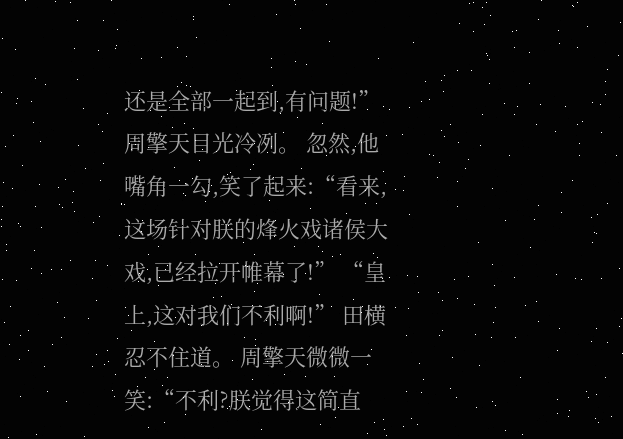还是全部一起到,有问题!” 周擎天目光冷冽。 忽然,他嘴角一勾,笑了起来:“看来,这场针对朕的烽火戏诸侯大戏,已经拉开帷幕了!” “皇上,这对我们不利啊!” 田横忍不住道。 周擎天微微一笑:“不利?朕觉得这简直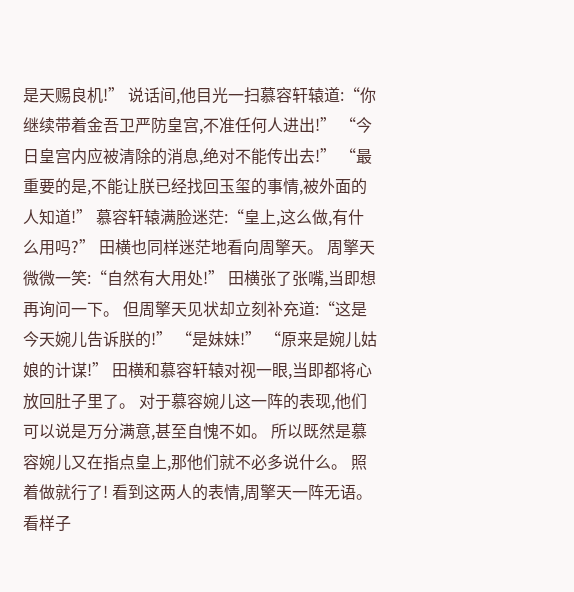是天赐良机!” 说话间,他目光一扫慕容轩辕道:“你继续带着金吾卫严防皇宫,不准任何人进出!” “今日皇宫内应被清除的消息,绝对不能传出去!” “最重要的是,不能让朕已经找回玉玺的事情,被外面的人知道!” 慕容轩辕满脸迷茫:“皇上,这么做,有什么用吗?” 田横也同样迷茫地看向周擎天。 周擎天微微一笑:“自然有大用处!” 田横张了张嘴,当即想再询问一下。 但周擎天见状却立刻补充道:“这是今天婉儿告诉朕的!” “是妹妹!” “原来是婉儿姑娘的计谋!” 田横和慕容轩辕对视一眼,当即都将心放回肚子里了。 对于慕容婉儿这一阵的表现,他们可以说是万分满意,甚至自愧不如。 所以既然是慕容婉儿又在指点皇上,那他们就不必多说什么。 照着做就行了! 看到这两人的表情,周擎天一阵无语。 看样子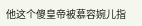他这个傻皇帝被慕容婉儿指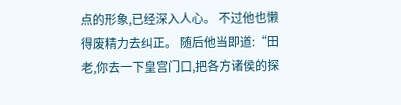点的形象,已经深入人心。 不过他也懒得废精力去纠正。 随后他当即道:“田老,你去一下皇宫门口,把各方诸侯的探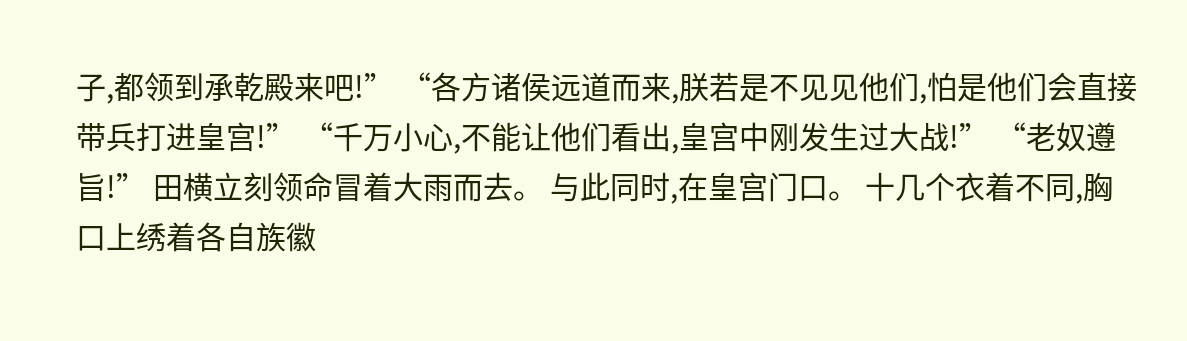子,都领到承乾殿来吧!” “各方诸侯远道而来,朕若是不见见他们,怕是他们会直接带兵打进皇宫!” “千万小心,不能让他们看出,皇宫中刚发生过大战!” “老奴遵旨!” 田横立刻领命冒着大雨而去。 与此同时,在皇宫门口。 十几个衣着不同,胸口上绣着各自族徽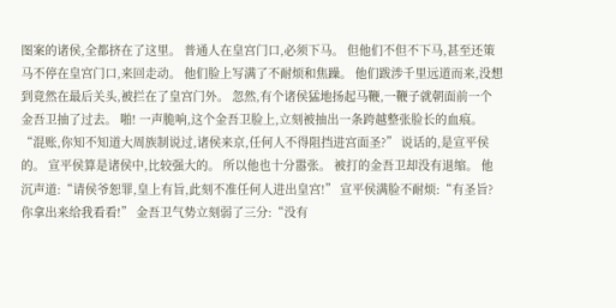图案的诸侯,全都挤在了这里。 普通人在皇宫门口,必须下马。 但他们不但不下马,甚至还策马不停在皇宫门口,来回走动。 他们脸上写满了不耐烦和焦躁。 他们跋涉千里远道而来,没想到竟然在最后关头,被拦在了皇宫门外。 忽然,有个诸侯猛地扬起马鞭,一鞭子就朝面前一个金吾卫抽了过去。 啪! 一声脆响,这个金吾卫脸上,立刻被抽出一条跨越整张脸长的血痕。 “混账,你知不知道大周族制说过,诸侯来京,任何人不得阻挡进宫面圣?” 说话的,是宣平侯的。 宣平侯算是诸侯中,比较强大的。 所以他也十分嚣张。 被打的金吾卫却没有退缩。 他沉声道:“请侯爷恕罪,皇上有旨,此刻不准任何人进出皇宫!” 宣平侯满脸不耐烦:“有圣旨?你拿出来给我看看!” 金吾卫气势立刻弱了三分:“没有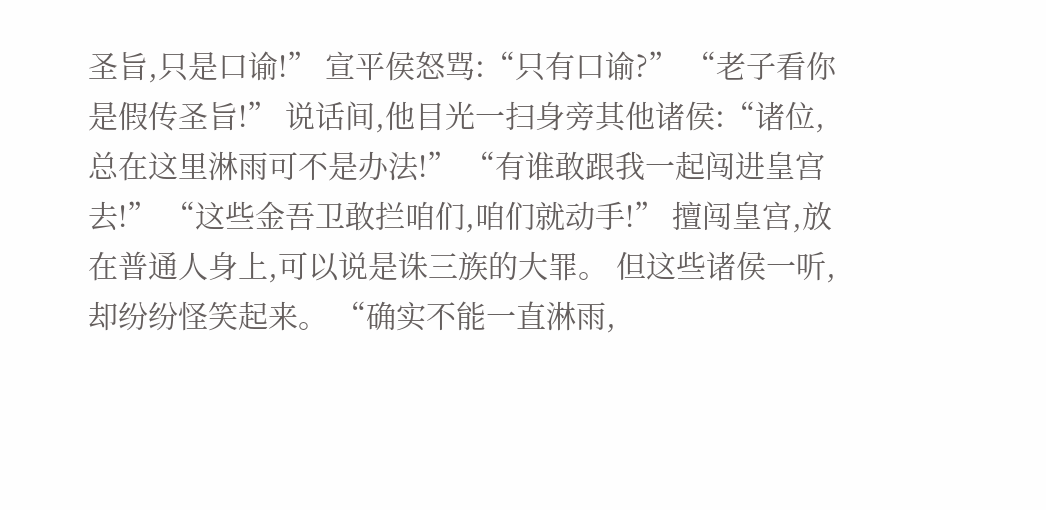圣旨,只是口谕!” 宣平侯怒骂:“只有口谕?” “老子看你是假传圣旨!” 说话间,他目光一扫身旁其他诸侯:“诸位,总在这里淋雨可不是办法!” “有谁敢跟我一起闯进皇宫去!” “这些金吾卫敢拦咱们,咱们就动手!” 擅闯皇宫,放在普通人身上,可以说是诛三族的大罪。 但这些诸侯一听,却纷纷怪笑起来。 “确实不能一直淋雨,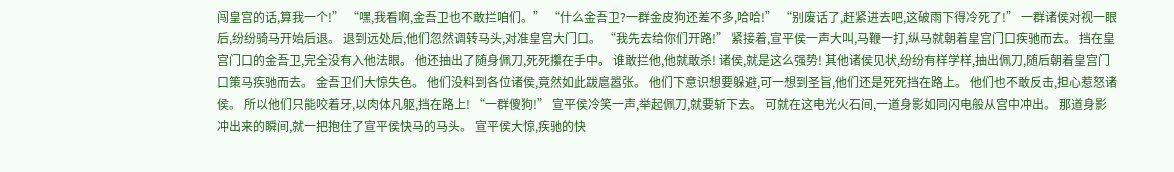闯皇宫的话,算我一个!” “嘿,我看啊,金吾卫也不敢拦咱们。” “什么金吾卫?一群金皮狗还差不多,哈哈!” “别废话了,赶紧进去吧,这破雨下得冷死了!” 一群诸侯对视一眼后,纷纷骑马开始后退。 退到远处后,他们忽然调转马头,对准皇宫大门口。 “我先去给你们开路!” 紧接着,宣平侯一声大叫,马鞭一打,纵马就朝着皇宫门口疾驰而去。 挡在皇宫门口的金吾卫,完全没有入他法眼。 他还抽出了随身佩刀,死死攥在手中。 谁敢拦他,他就敢杀! 诸侯,就是这么强势! 其他诸侯见状,纷纷有样学样,抽出佩刀,随后朝着皇宫门口策马疾驰而去。 金吾卫们大惊失色。 他们没料到各位诸侯,竟然如此跋扈嚣张。 他们下意识想要躲避,可一想到圣旨,他们还是死死挡在路上。 他们也不敢反击,担心惹怒诸侯。 所以他们只能咬着牙,以肉体凡躯,挡在路上! “一群傻狗!” 宣平侯冷笑一声,举起佩刀,就要斩下去。 可就在这电光火石间,一道身影如同闪电般从宫中冲出。 那道身影冲出来的瞬间,就一把抱住了宣平侯快马的马头。 宣平侯大惊,疾驰的快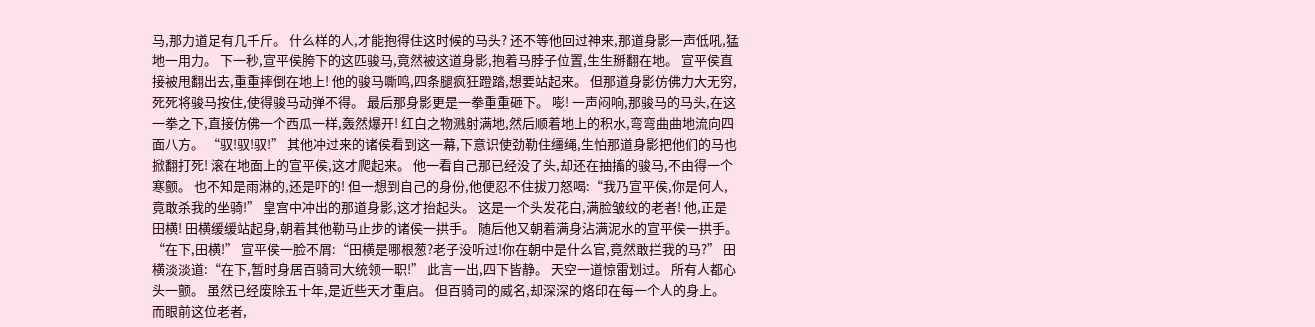马,那力道足有几千斤。 什么样的人,才能抱得住这时候的马头? 还不等他回过神来,那道身影一声低吼,猛地一用力。 下一秒,宣平侯胯下的这匹骏马,竟然被这道身影,抱着马脖子位置,生生掰翻在地。 宣平侯直接被甩翻出去,重重摔倒在地上! 他的骏马嘶鸣,四条腿疯狂蹬踏,想要站起来。 但那道身影仿佛力大无穷,死死将骏马按住,使得骏马动弹不得。 最后那身影更是一拳重重砸下。 嘭! 一声闷响,那骏马的马头,在这一拳之下,直接仿佛一个西瓜一样,轰然爆开! 红白之物溅射满地,然后顺着地上的积水,弯弯曲曲地流向四面八方。 “驭!驭!驭!” 其他冲过来的诸侯看到这一幕,下意识使劲勒住缰绳,生怕那道身影把他们的马也掀翻打死! 滚在地面上的宣平侯,这才爬起来。 他一看自己那已经没了头,却还在抽搐的骏马,不由得一个寒颤。 也不知是雨淋的,还是吓的! 但一想到自己的身份,他便忍不住拔刀怒喝:“我乃宣平侯,你是何人,竟敢杀我的坐骑!” 皇宫中冲出的那道身影,这才抬起头。 这是一个头发花白,满脸皱纹的老者! 他,正是田横! 田横缓缓站起身,朝着其他勒马止步的诸侯一拱手。 随后他又朝着满身沾满泥水的宣平侯一拱手。 “在下,田横!” 宣平侯一脸不屑:“田横是哪根葱?老子没听过!你在朝中是什么官,竟然敢拦我的马?” 田横淡淡道:“在下,暂时身居百骑司大统领一职!” 此言一出,四下皆静。 天空一道惊雷划过。 所有人都心头一颤。 虽然已经废除五十年,是近些天才重启。 但百骑司的威名,却深深的烙印在每一个人的身上。 而眼前这位老者,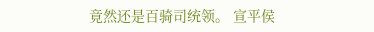竟然还是百骑司统领。 宣平侯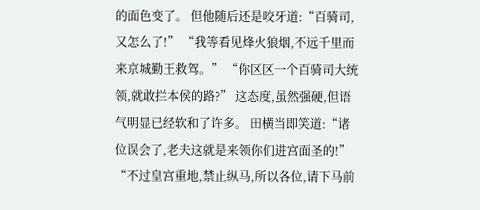的面色变了。 但他随后还是咬牙道:“百骑司,又怎么了!” “我等看见烽火狼烟,不远千里而来京城勤王救驾。” “你区区一个百骑司大统领,就敢拦本侯的路?” 这态度,虽然强硬,但语气明显已经软和了许多。 田横当即笑道:“诸位误会了,老夫这就是来领你们进宫面圣的!” “不过皇宫重地,禁止纵马,所以各位,请下马前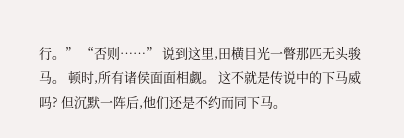行。” “否则……” 说到这里,田横目光一瞥那匹无头骏马。 顿时,所有诸侯面面相觑。 这不就是传说中的下马威吗? 但沉默一阵后,他们还是不约而同下马。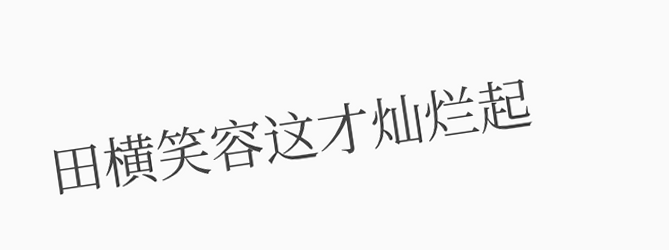田横笑容这才灿烂起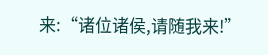来:“诸位诸侯,请随我来!”